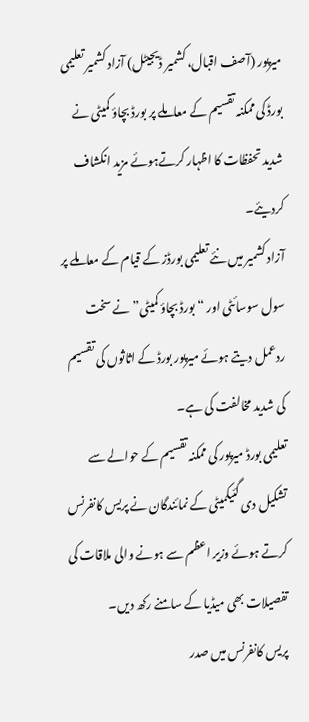میرپور (آصف اقبال، کشمیر ڈیجیٹل) آزاد کشمیر تعلیمی بورڈ کی ممکنہ تقسیم کے معاملے پر بورڈ بچاؤ کمیٹی نے شدید تحفظات کا اظہار کرتےہوئے مزید انکشاف کردیئے۔
آزاد کشمیر میں نئے تعلیمی بورڈز کے قیام کے معاملے پر سول سوسائٹی اور “بورڈ بچاؤ کمیٹی” نے سخت ردعمل دیتے ہوئے میرپور بورڈ کے اثاثوں کی تقسیم کی شدید مخالفت کی ہے۔
تعلیمی بورڈ میرپور کی ممکنہ تقسیم کے حوالے سے تشکیل دی گئیکمیٹی کے نمائندگان نے پریس کانفرنس کرتے ہوئے وزیر اعظم سے ہونے والی ملاقات کی تفصیلات بھی میڈیا کے سامنے رکھ دیں۔
پریس کانفرنس میں صدر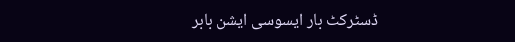ڈسٹرکٹ بار ایسوسی ایشن بابر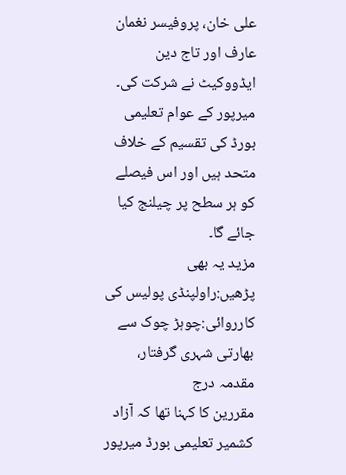علی خان، پروفیسر نغمان عارف اور تاج دین ایڈووکیٹ نے شرکت کی۔
میرپور کے عوام تعلیمی بورڈ کی تقسیم کے خلاف متحد ہیں اور اس فیصلے کو ہر سطح پر چیلنج کیا جائے گا۔
مزید یہ بھی پڑھیں:راولپنڈی پولیس کی کارروائی:چوہڑ چوک سے بھارتی شہری گرفتار، مقدمہ درج
مقررین کا کہنا تھا کہ آزاد کشمیر تعلیمی بورڈ میرپور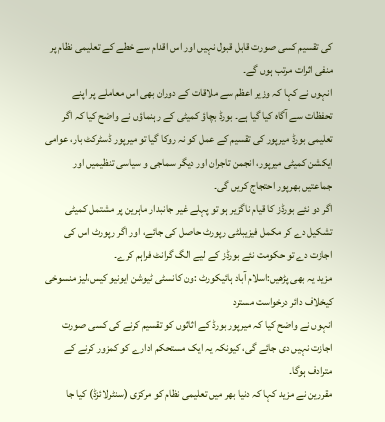کی تقسیم کسی صورت قابل قبول نہیں اور اس اقدام سے خطے کے تعلیمی نظام پر منفی اثرات مرتب ہوں گے۔
انہوں نے کہا کہ وزیر اعظم سے ملاقات کے دوران بھی اس معاملے پر اپنے تحفظات سے آگاہ کیا گیا ہے۔ بورڈ بچاؤ کمیٹی کے رہنماؤں نے واضح کیا کہ اگر تعلیمی بورڈ میرپور کی تقسیم کے عمل کو نہ روکا گیا تو میرپور ڈسٹرکٹ بار، عوامی ایکشن کمیٹی میرپور، انجمن تاجران اور دیگر سماجی و سیاسی تنظیمیں اور جماعتیں بھرپور احتجاج کریں گی۔
اگر دو نئے بورڈز کا قیام ناگزیر ہو تو پہلے غیر جانبدار ماہرین پر مشتمل کمیٹی تشکیل دے کر مکمل فیزیبلٹی رپورٹ حاصل کی جائے، اور اگر رپورٹ اس کی اجازت دے تو حکومت نئے بورڈز کے لیے الگ گرانٹ فراہم کرے۔
مزید یہ بھی پڑھیں:اسلام آباد ہائیکورٹ :ون کانسٹی ٹیوشن ایونیو کیس،لیز منسوخی کیخلاف دائر درخواست مسترد
انہوں نے واضح کیا کہ میرپور بورڈ کے اثاثوں کو تقسیم کرنے کی کسی صورت اجازت نہیں دی جائے گی، کیونکہ یہ ایک مستحکم ادارے کو کمزور کرنے کے مترادف ہوگا۔
مقررین نے مزید کہا کہ دنیا بھر میں تعلیمی نظام کو مرکزی (سنٹرلائزڈ) کیا جا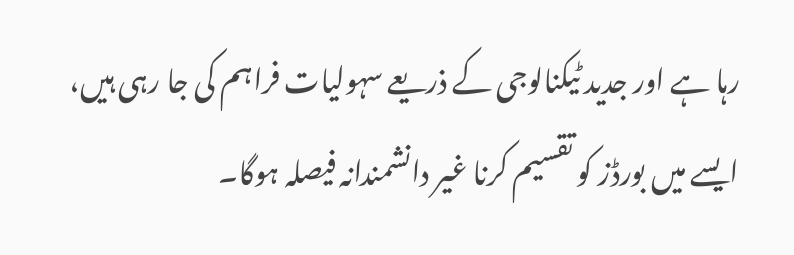رہا ہے اور جدید ٹیکنالوجی کے ذریعے سہولیات فراہم کی جا رہی ہیں، ایسے میں بورڈز کو تقسیم کرنا غیر دانشمندانہ فیصلہ ہوگا۔